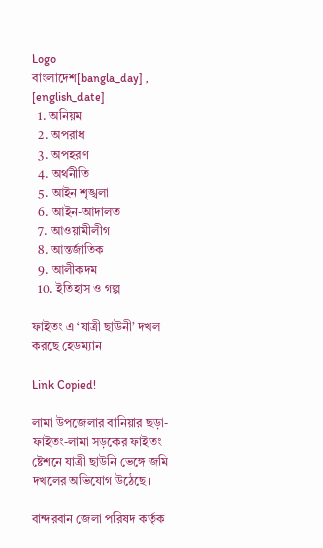Logo
বাংলাদেশ[bangla_day] , [english_date]
  1. অনিয়ম
  2. অপরাধ
  3. অপহরণ
  4. অর্থনীতি
  5. আইন শৃঙ্খলা
  6. আইন-আদালত
  7. আওয়ামীলীগ
  8. আন্তর্জাতিক
  9. আলীকদম
  10. ইতিহাস ও গল্প

ফাইতং এ ‘যাত্রী ছাউনী’ দখল করছে হেডম্যান

Link Copied!

লামা উপজেলার বানিয়ার ছড়া-ফাইতং-লামা সড়কের ফাইতং ষ্টেশনে যাত্রী ছাউনি ভেঙ্গে জমি দখলের অভিযোগ উঠেছে।

বান্দরবান জেলা পরিষদ কর্তৃক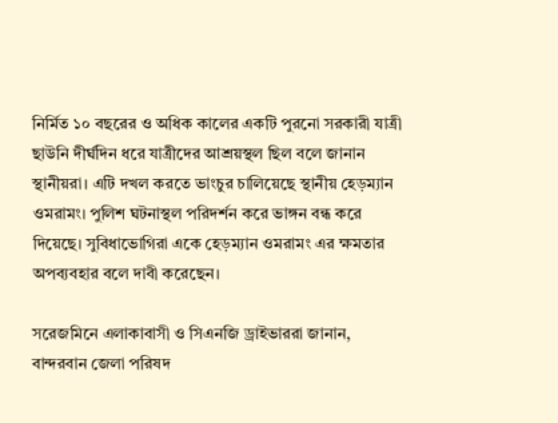নির্মিত ১০ বছরের ও অধিক কালের একটি পুরনো সরকারী যাত্রী ছাউনি দীর্ঘদিন ধরে যাত্রীদের আশ্রয়স্থল ছিল বলে জানান স্থানীয়রা। এটি দখল করতে ভাংচুর চালিয়েছে স্থানীয় হেড়ম্যান ওমরামং। পুলিশ ঘটনাস্থল পরিদর্শন করে ভাঙ্গন বন্ধ করে দিয়েছে। সুবিধাভোগিরা একে হেড়ম্যান ওমরামং এর ক্ষমতার অপব্যবহার বলে দাবী করেছেন।

সরেজমিনে এলাকাবাসী ও সিএনজি ড্রাইভাররা জানান, বান্দরবান জেলা পরিষদ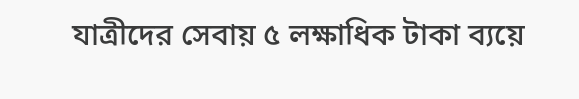যাত্রীদের সেবায় ৫ লক্ষাধিক টাকা ব্যয়ে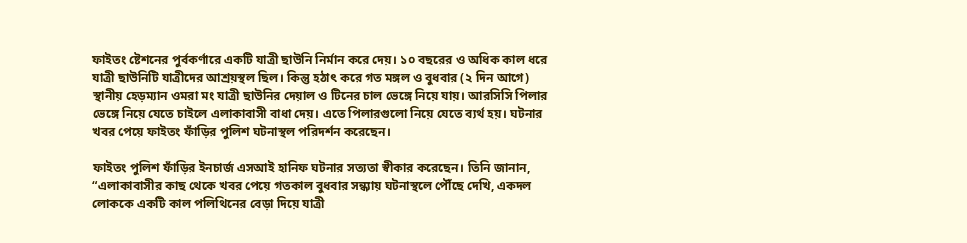ফাইতং ষ্টেশনের পুর্বকর্ণারে একটি যাত্রী ছাউনি নির্মান করে দেয়। ১০ বছরের ও অধিক কাল ধরে যাত্রী ছাউনিটি যাত্রীদের আশ্রয়স্থল ছিল। কিন্তু হঠাৎ করে গত মঙ্গল ও বুধবার (২ দিন আগে) স্থানীয় হেড়ম্যান ওমরা মং যাত্রী ছাউনির দেয়াল ও টিনের চাল ভেঙ্গে নিয়ে যায়। আরসিসি পিলার ভেঙ্গে নিয়ে যেতে চাইলে এলাকাবাসী বাধা দেয়। এতে পিলারগুলো নিয়ে যেতে ব্যর্থ হয়। ঘটনার খবর পেয়ে ফাইতং ফাঁড়ির পুলিশ ঘটনাস্থল পরিদর্শন করেছেন।

ফাইতং পুলিশ ফাঁড়ির ইনচার্জ এসআই হানিফ ঘটনার সত্যতা স্বীকার করেছেন। তিনি জানান, “এলাকাবাসীর কাছ থেকে খবর পেয়ে গতকাল বুধবার সন্ধ্যায় ঘটনাস্থলে পৌঁছে দেখি, একদল লোককে একটি কাল পলিথিনের বেড়া দিয়ে যাত্রী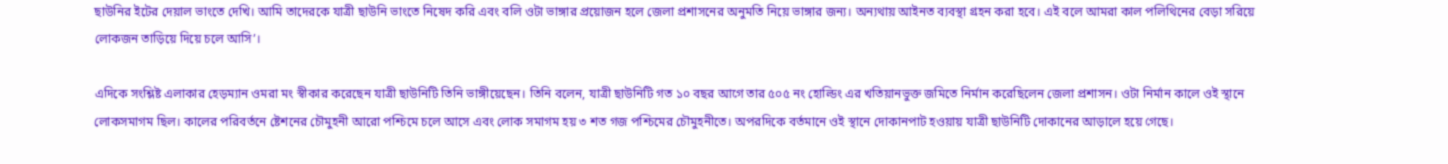ছাউনির ইটের দেয়াল ভাংতে দেখি। আমি তাদেরকে যাত্রী ছাউনি ভাংতে নিষেদ করি এবং বলি ওটা ভাঙ্গার প্রয়োজন হলে জেলা প্রশাসনের অনুমতি নিয়ে ভাঙ্গার জন্য। অন্যথায় আইনত ব্যবস্থা গ্রহন করা হবে। এই বলে আমরা কাল পলিথিনের বেড়া সরিয়ে লোকজন তাড়িয়ে দিয়ে চলে আসি’।

এদিকে সংশ্লিষ্ট এলাকার হেড়ম্যান ওমরা মং স্বীকার করেছেন যাত্রী ছাউনিটি তিনি ভাঙ্গীয়েছেন। তিনি বলেন, যাত্রী ছাউনিটি গত ১০ বছর আগে তার ৫০৫ নং হোল্ডিং এর খতিয়ানভুক্ত জমিতে নির্মান করেছিলেন জেলা প্রশাসন। ওটা নির্মান কালে ওই স্থানে লোকসমাগম ছিল। কালের পরিবর্তনে ষ্টেশনের চৌমুহনী আরো পশ্চিমে চলে আসে এবং লোক সমাগম হয় ৩ শত গজ পশ্চিমের চৌমুহনীতে। অপরদিকে বর্তমানে ওই স্থানে দোকানপাট হওয়ায় যাত্রী ছাউনিটি দোকানের আড়ালে হয়ে গেছে।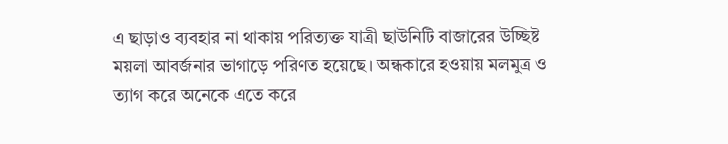এ ছাড়াও ব্যবহার না থাকায় পরিত্যক্ত যাত্রী ছাউনিটি বাজারের উচ্ছিষ্ট ময়লা আবর্জনার ভাগাড়ে পরিণত হয়েছে। অন্ধকারে হওয়ায় মলমুত্র ও ত্যাগ করে অনেকে এতে করে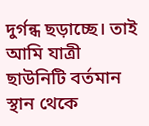দুর্গন্ধ ছড়াচ্ছে। তাই আমি যাত্রী ছাউনিটি বর্তমান স্থান থেকে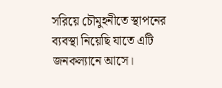সরিয়ে চৌমুহনীতে স্থাপনের ব্যবস্থা নিয়েছি যাতে এটি জনকল্যানে আসে।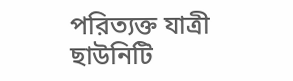পরিত্যক্ত যাত্রী ছাউনিটি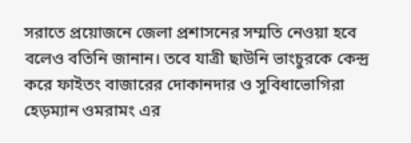সরাতে প্রয়োজনে জেলা প্রশাসনের সম্মতি নেওয়া হবে বলেও বতিনি জানান। তবে যাত্রী ছাউনি ভাংচুরকে কেন্দ্র করে ফাইতং বাজারের দোকানদার ও সুবিধাভোগিরা হেড়ম্যান ওমরামং এর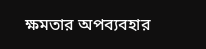ক্ষমতার অপব্যবহার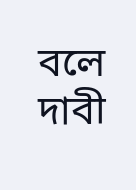বলে দাবী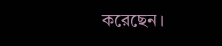করেছেন।